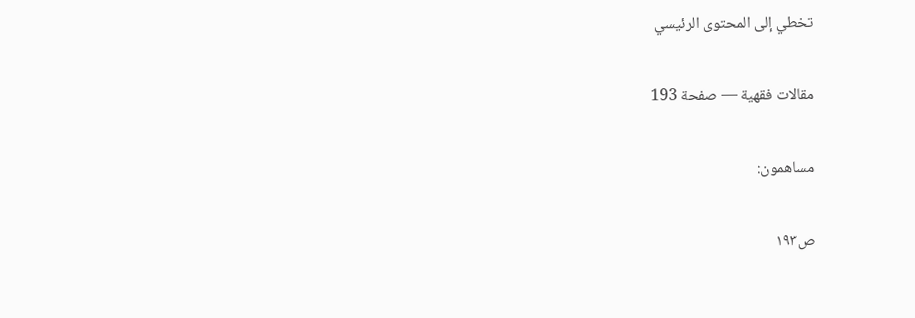تخطي إلى المحتوى الرئيسي

مقالات فقهية — صفحة 193

مساهمون:

ص١٩٣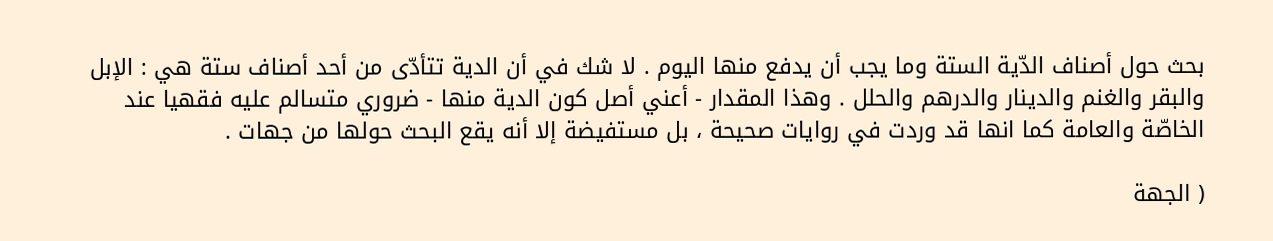بحث حول أصناف الدّية الستة وما يجب أن يدفع منها اليوم . لا شك في أن الدية تتأدّى من أحد أصناف ستة هي : الإبل والبقر والغنم والدينار والدرهم والحلل . وهذا المقدار - أعني أصل كون الدية منها - ضروري متسالم عليه فقهيا عند الخاصّة والعامة كما انها قد وردت في روايات صحيحة ، بل مستفيضة إلا أنه يقع البحث حولها من جهات .

( الجهة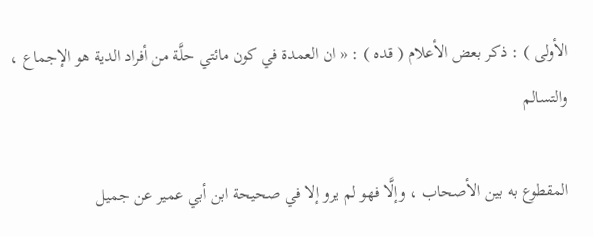الأولى ) : ذكر بعض الأعلام ( قده ) : « ان العمدة في كون مائتي حلَّة من أفراد الدية هو الإجماع ، والتسالم

المقطوع به بين الأصحاب ، وإلَّا فهو لم يرو إلا في صحيحة ابن أبي عمير عن جميل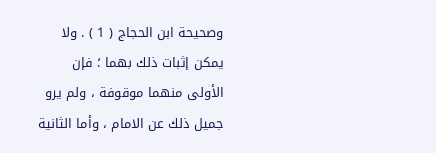وصحيحة ابن الحجاج ( 1 ) . ولا يمكن إثبات ذلك بهما ؛ فإن الأولى منهما موقوفة ، ولم يرو جميل ذلك عن الامام ، وأما الثانية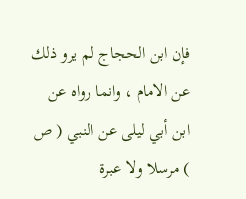فإن ابن الحجاج لم يرو ذلك عن الامام ، وانما رواه عن ابن أبي ليلى عن النبي ( ص ) مرسلا ولا عبرة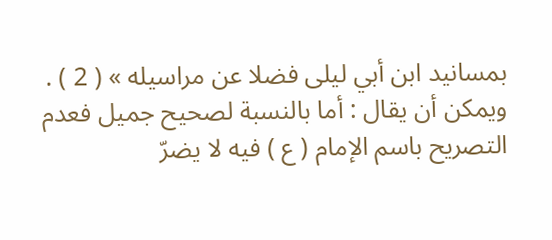بمسانيد ابن أبي ليلى فضلا عن مراسيله » ( 2 ) . ويمكن أن يقال : أما بالنسبة لصحيح جميل فعدم التصريح باسم الإمام ( ع ) فيه لا يضرّ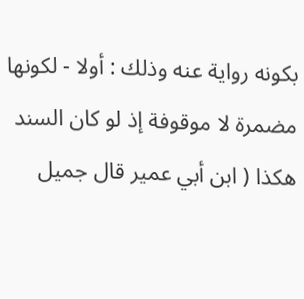بكونه رواية عنه وذلك : أولا - لكونها مضمرة لا موقوفة إذ لو كان السند هكذا ( ابن أبي عمير قال جميل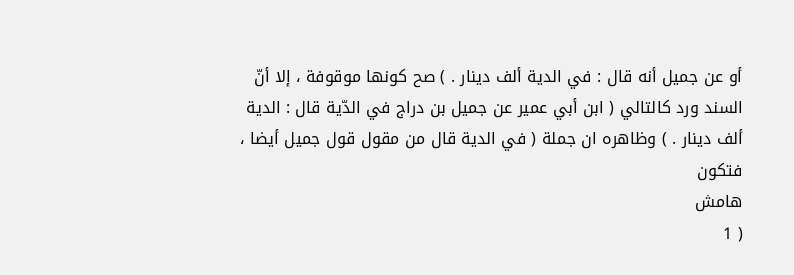أو عن جميل أنه قال : في الدية ألف دينار . ) صح كونها موقوفة ، إلا أنّ السند ورد كالتالي ( ابن أبي عمير عن جميل بن دراج في الدّية قال : الدية ألف دينار . ) وظاهره ان جملة ( في الدية قال من مقول قول جميل أيضا ، فتكون
هامش
( 1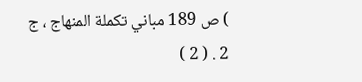) ص 189 مباني تكملة المنهاج ، ج 2 . ( 2 )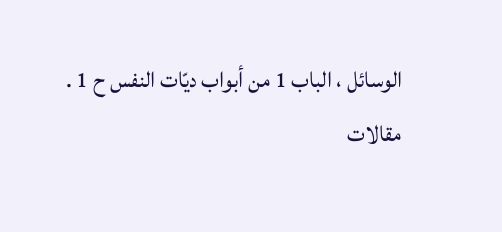الوسائل ، الباب 1 من أبواب ديّات النفس ح 1 .
مقالات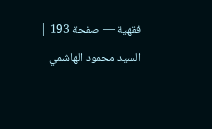فقهية — صفحة 193 | السيد محمود الهاشمي